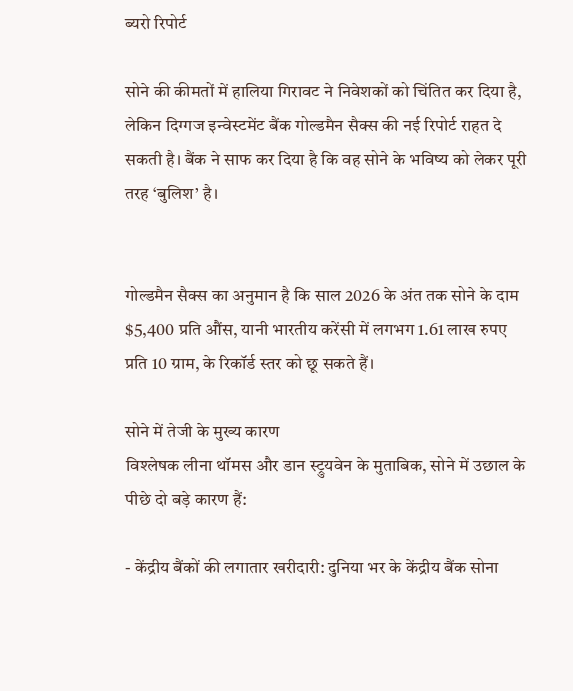ब्यरो रिपोर्ट

सोने की कीमतों में हालिया गिरावट ने निवेशकों को चिंतित कर दिया है, लेकिन दिग्गज इन्वेस्टमेंट बैंक गोल्डमैन सैक्स की नई रिपोर्ट राहत दे सकती है। बैंक ने साफ कर दिया है कि वह सोने के भविष्य को लेकर पूरी तरह ‘बुलिश’ है।


गोल्डमैन सैक्स का अनुमान है कि साल 2026 के अंत तक सोने के दाम $5,400 प्रति औंस, यानी भारतीय करेंसी में लगभग 1.61 लाख रुपए प्रति 10 ग्राम, के रिकॉर्ड स्तर को छू सकते हैं।

सोने में तेजी के मुख्य कारण
विश्लेषक लीना थॉमस और डान स्ट्रुयवेन के मुताबिक, सोने में उछाल के पीछे दो बड़े कारण हैं:

- केंद्रीय बैंकों की लगातार खरीदारी: दुनिया भर के केंद्रीय बैंक सोना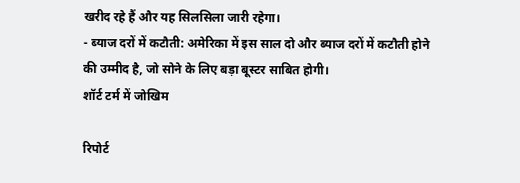खरीद रहे हैं और यह सिलसिला जारी रहेगा।
- ब्याज दरों में कटौती: अमेरिका में इस साल दो और ब्याज दरों में कटौती होने की उम्मीद है, जो सोने के लिए बड़ा बूस्टर साबित होगी।
शॉर्ट टर्म में जोखिम

रिपोर्ट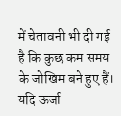में चेतावनी भी दी गई है कि कुछ कम समय के जोखिम बने हुए हैं। यदि ऊर्जा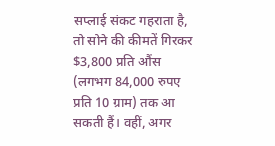सप्लाई संकट गहराता है, तो सोने की कीमतें गिरकर $3,800 प्रति औंस (लगभग 84,000 रुपए प्रति 10 ग्राम) तक आ सकती हैं। वहीं, अगर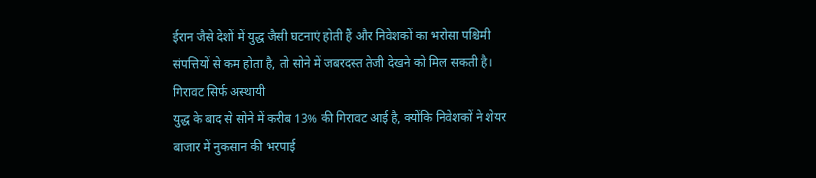ईरान जैसे देशों में युद्ध जैसी घटनाएं होती हैं और निवेशकों का भरोसा पश्चिमी संपत्तियों से कम होता है, तो सोने में जबरदस्त तेजी देखने को मिल सकती है।
गिरावट सिर्फ अस्थायी
युद्ध के बाद से सोने में करीब 13% की गिरावट आई है, क्योंकि निवेशकों ने शेयर बाजार में नुकसान की भरपाई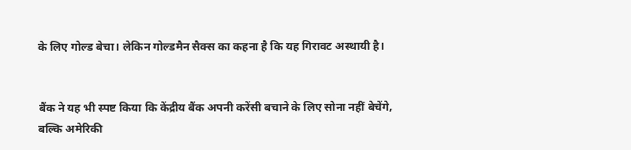के लिए गोल्ड बेचा। लेकिन गोल्डमैन सैक्स का कहना है कि यह गिरावट अस्थायी है।


बैंक ने यह भी स्पष्ट किया कि केंद्रीय बैंक अपनी करेंसी बचाने के लिए सोना नहीं बेचेंगे, बल्कि अमेरिकी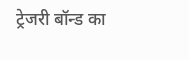ट्रेजरी बॉन्ड का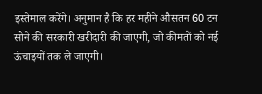इस्तेमाल करेंगे। अनुमान है कि हर महीने औसतन 60 टन सोने की सरकारी खरीदारी की जाएगी, जो कीमतों को नई ऊंचाइयों तक ले जाएगी।